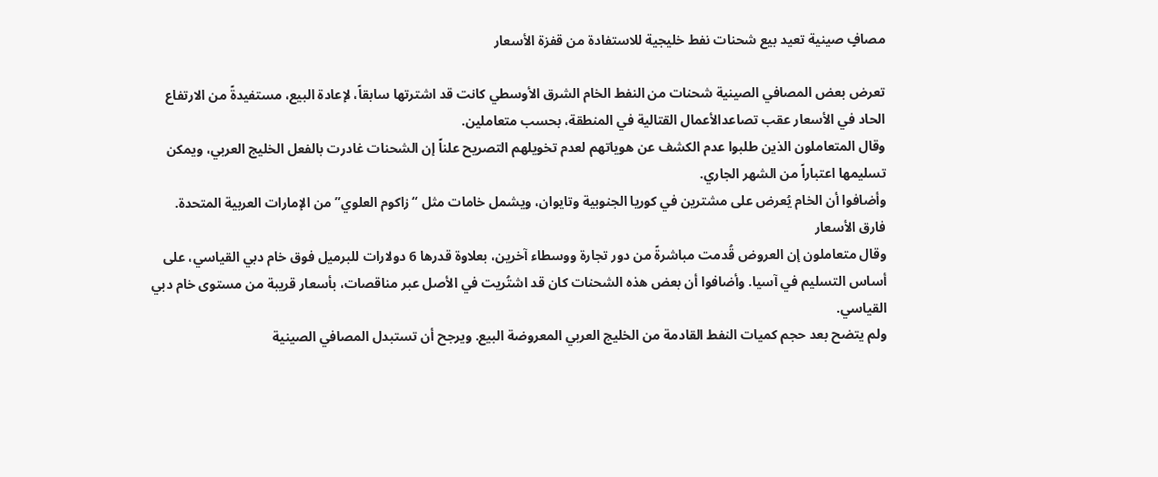مصافٍ صينية تعيد بيع شحنات نفط خليجية للاستفادة من قفزة الأسعار

تعرض بعض المصافي الصينية شحنات من النفط الخام الشرق الأوسطي كانت قد اشترتها سابقاً، لإعادة البيع، مستفيدةً من الارتفاع الحاد في الأسعار عقب تصاعدالأعمال القتالية في المنطقة، بحسب متعاملين.
وقال المتعاملون الذين طلبوا عدم الكشف عن هوياتهم لعدم تخويلهم التصريح علناً إن الشحنات غادرت بالفعل الخليج العربي، ويمكن تسليمها اعتباراً من الشهر الجاري.
وأضافوا أن الخام يُعرض على مشترين في كوريا الجنوبية وتايوان، ويشمل خامات مثل “زاكوم العلوي” من الإمارات العربية المتحدة.
فارق الأسعار
وقال متعاملون إن العروض قُدمت مباشرةً من دور تجارة ووسطاء آخرين، بعلاوة قدرها 6 دولارات للبرميل فوق خام دبي القياسي، على أساس التسليم في آسيا. وأضافوا أن بعض هذه الشحنات كان قد اشتُريت في الأصل عبر مناقصات، بأسعار قريبة من مستوى خام دبي القياسي.
ولم يتضح بعد حجم كميات النفط القادمة من الخليج العربي المعروضة البيع. ويرجح أن تستبدل المصافي الصينية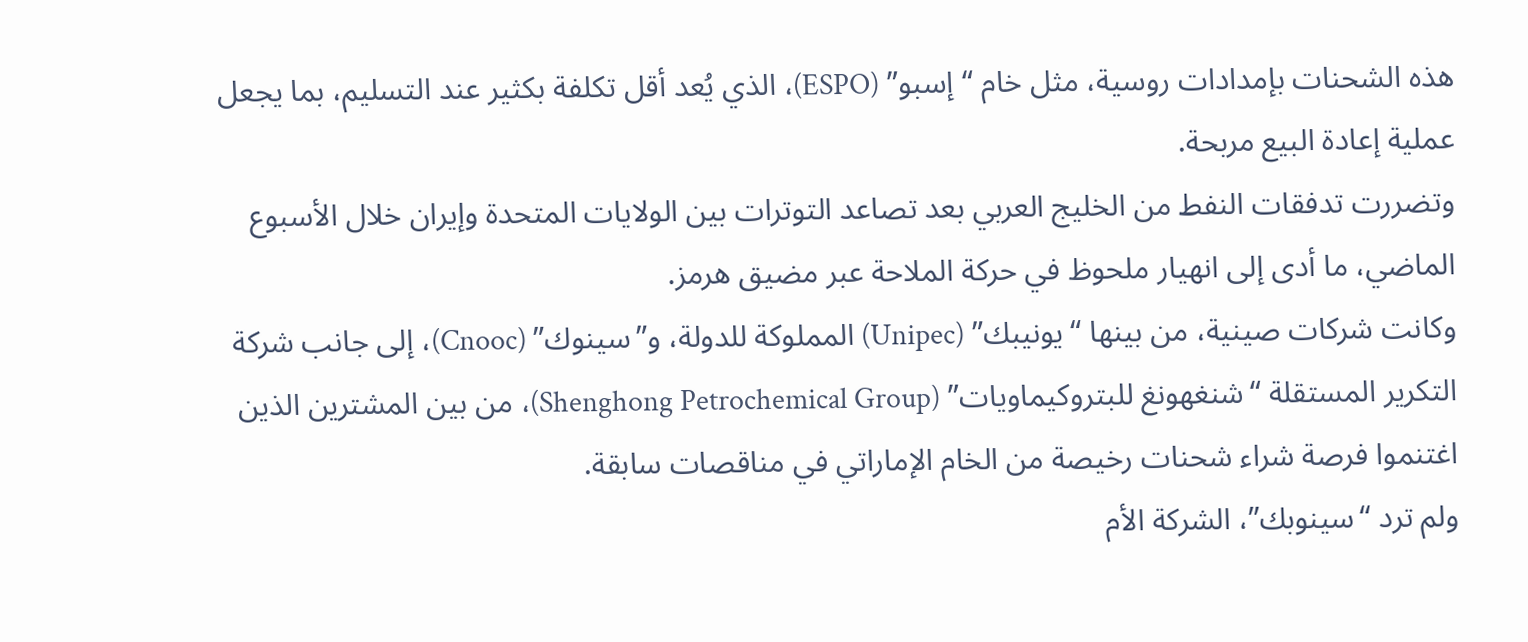هذه الشحنات بإمدادات روسية، مثل خام “إسبو” (ESPO)، الذي يُعد أقل تكلفة بكثير عند التسليم، بما يجعل عملية إعادة البيع مربحة.
وتضررت تدفقات النفط من الخليج العربي بعد تصاعد التوترات بين الولايات المتحدة وإيران خلال الأسبوع الماضي، ما أدى إلى انهيار ملحوظ في حركة الملاحة عبر مضيق هرمز.
وكانت شركات صينية، من بينها “يونيبك” (Unipec) المملوكة للدولة، و”سينوك” (Cnooc)، إلى جانب شركة التكرير المستقلة “شنغهونغ للبتروكيماويات” (Shenghong Petrochemical Group)، من بين المشترين الذين اغتنموا فرصة شراء شحنات رخيصة من الخام الإماراتي في مناقصات سابقة.
ولم ترد “سينوبك”، الشركة الأم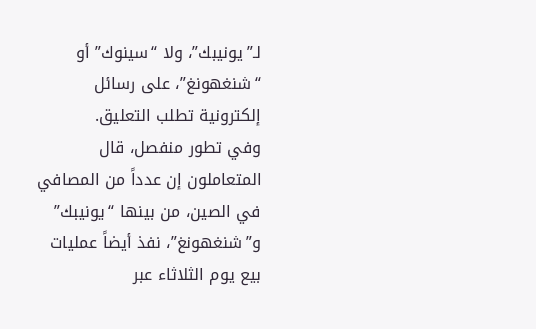لـ”يونيبك”، ولا “سينوك” أو “شنغهونغ”، على رسائل إلكترونية تطلب التعليق.
وفي تطور منفصل، قال المتعاملون إن عدداً من المصافي في الصين، من بينها “يونيبك” و”شنغهونغ”، نفذ أيضاً عمليات بيع يوم الثلاثاء عبر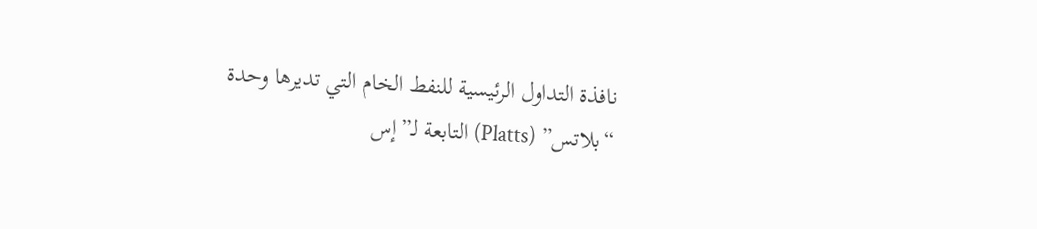نافذة التداول الرئيسية للنفط الخام التي تديرها وحدة “بلاتس” (Platts) التابعة لـ”إس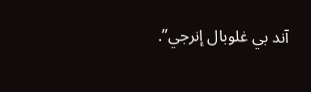آند بي غلوبال إنرجي”.